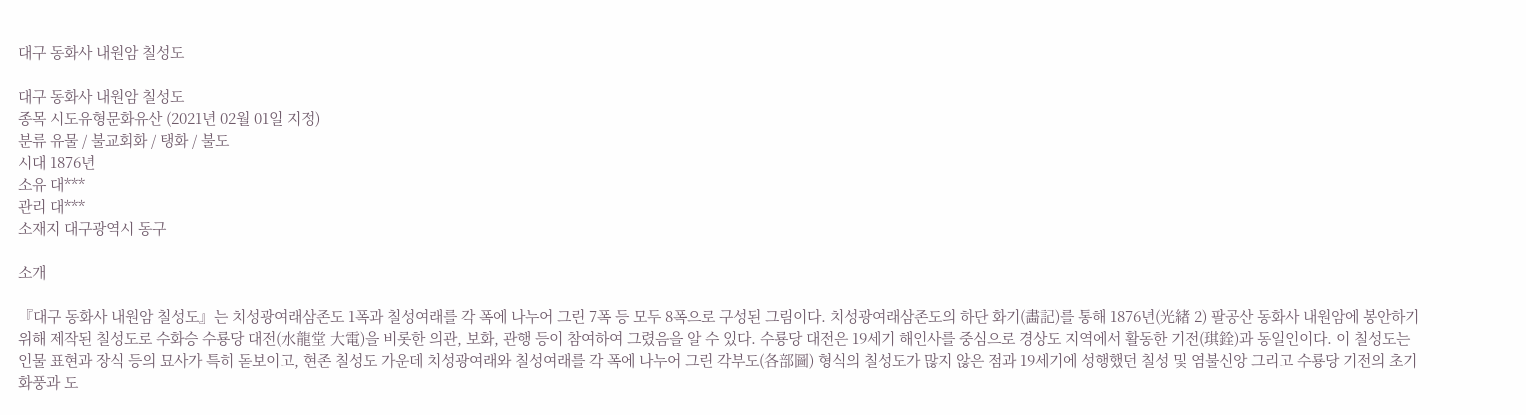대구 동화사 내원암 칠성도

대구 동화사 내원암 칠성도
종목 시도유형문화유산 (2021년 02월 01일 지정)
분류 유물 / 불교회화 / 탱화 / 불도
시대 1876년
소유 대***
관리 대***
소재지 대구광역시 동구

소개

『대구 동화사 내원암 칠성도』는 치성광여래삼존도 1폭과 칠성여래를 각 폭에 나누어 그린 7폭 등 모두 8폭으로 구성된 그림이다. 치성광여래삼존도의 하단 화기(畵記)를 통해 1876년(光緖 2) 팔공산 동화사 내원암에 봉안하기 위해 제작된 칠성도로 수화승 수룡당 대전(水龍堂 大電)을 비롯한 의관, 보화, 관행 등이 참여하여 그렸음을 알 수 있다. 수룡당 대전은 19세기 해인사를 중심으로 경상도 지역에서 활동한 기전(琪銓)과 동일인이다. 이 칠성도는 인물 표현과 장식 등의 묘사가 특히 돋보이고, 현존 칠성도 가운데 치성광여래와 칠성여래를 각 폭에 나누어 그린 각부도(各部圖) 형식의 칠성도가 많지 않은 점과 19세기에 성행했던 칠성 및 염불신앙 그리고 수룡당 기전의 초기 화풍과 도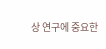상 연구에 중요한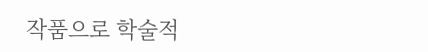작품으로 학술적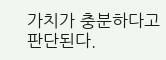가치가 충분하다고 판단된다.